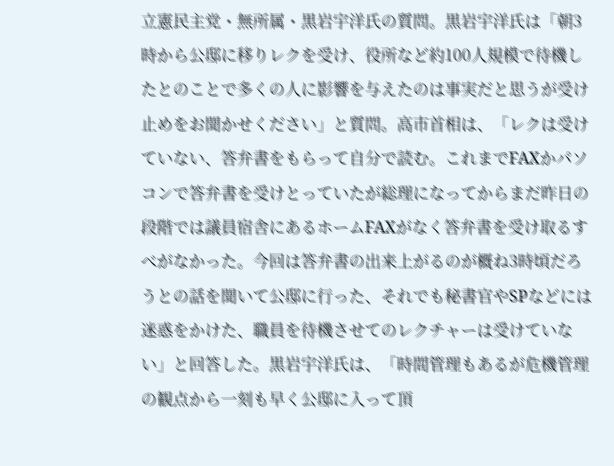立憲民主党・無所属・黒岩宇洋氏の質問。黒岩宇洋氏は「朝3時から公邸に移りレクを受け、役所など約100人規模で待機したとのことで多くの人に影響を与えたのは事実だと思うが受け止めをお聞かせください」と質問。高市首相は、「レクは受けていない、答弁書をもらって自分で読む。これまでFAXかパソコンで答弁書を受けとっていたが総理になってからまだ昨日の段階では議員宿舎にあるホームFAXがなく答弁書を受け取るすべがなかった。今回は答弁書の出来上がるのが概ね3時頃だろうとの話を聞いて公邸に行った、それでも秘書官やSPなどには迷惑をかけた、職員を待機させてのレクチャーは受けていない」と回答した。黒岩宇洋氏は、「時間管理もあるが危機管理の観点から一刻も早く公邸に入って頂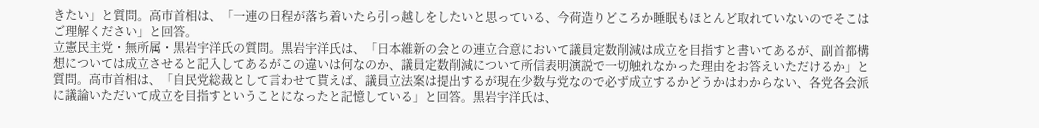きたい」と質問。高市首相は、「一連の日程が落ち着いたら引っ越しをしたいと思っている、今荷造りどころか睡眠もほとんど取れていないのでそこはご理解ください」と回答。
立憲民主党・無所属・黒岩宇洋氏の質問。黒岩宇洋氏は、「日本維新の会との連立合意において議員定数削減は成立を目指すと書いてあるが、副首都構想については成立させると記入してあるがこの違いは何なのか、議員定数削減について所信表明演説で一切触れなかった理由をお答えいただけるか」と質問。高市首相は、「自民党総裁として言わせて貰えば、議員立法案は提出するが現在少数与党なので必ず成立するかどうかはわからない、各党各会派に議論いただいて成立を目指すということになったと記憶している」と回答。黒岩宇洋氏は、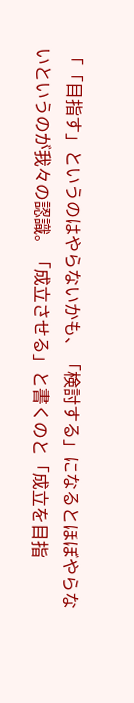「「目指す」というのはやらないかも、「検討する」になるとほぼやらないというのが我々の認識。「成立させる」と書くのと「成立を目指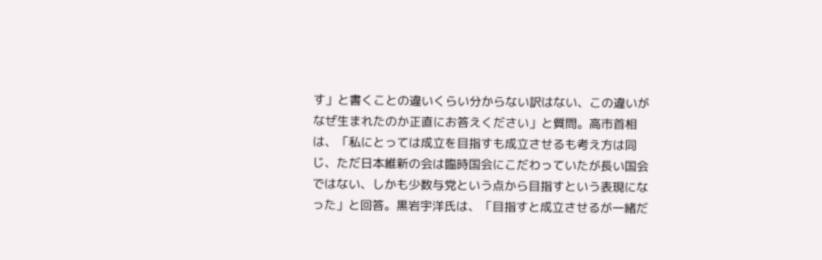す」と書くことの違いくらい分からない訳はない、この違いがなぜ生まれたのか正直にお答えください」と質問。高市首相は、「私にとっては成立を目指すも成立させるも考え方は同じ、ただ日本維新の会は臨時国会にこだわっていたが長い国会ではない、しかも少数与党という点から目指すという表現になった」と回答。黒岩宇洋氏は、「目指すと成立させるが一緒だ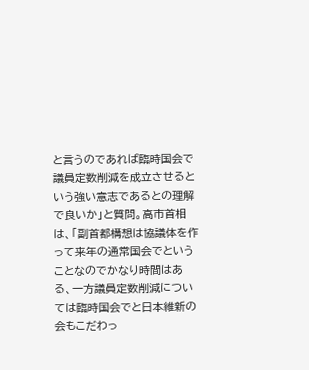と言うのであれば臨時国会で議員定数削減を成立させるという強い意志であるとの理解で良いか」と質問。高市首相は、「副首都構想は協議体を作って来年の通常国会でということなのでかなり時間はある、一方議員定数削減については臨時国会でと日本維新の会もこだわっ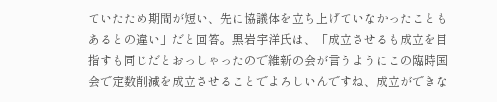ていたため期間が短い、先に協議体を立ち上げていなかったこともあるとの違い」だと回答。黒岩宇洋氏は、「成立させるも成立を目指すも同じだとおっしゃったので維新の会が言うようにこの臨時国会で定数削減を成立させることでよろしいんですね、成立ができな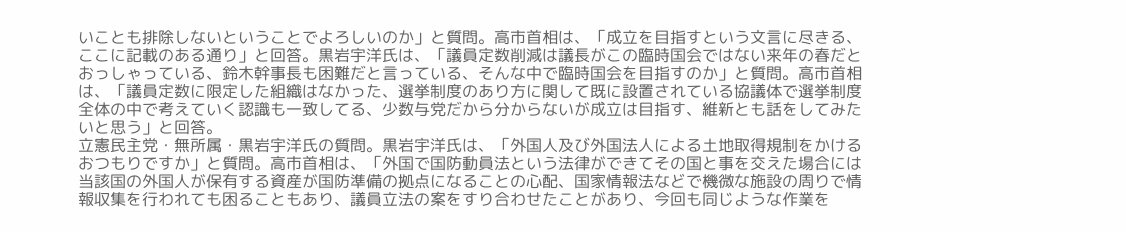いことも排除しないということでよろしいのか」と質問。高市首相は、「成立を目指すという文言に尽きる、ここに記載のある通り」と回答。黒岩宇洋氏は、「議員定数削減は議長がこの臨時国会ではない来年の春だとおっしゃっている、鈴木幹事長も困難だと言っている、そんな中で臨時国会を目指すのか」と質問。高市首相は、「議員定数に限定した組織はなかった、選挙制度のあり方に関して既に設置されている協議体で選挙制度全体の中で考えていく認識も一致してる、少数与党だから分からないが成立は目指す、維新とも話をしてみたいと思う」と回答。
立憲民主党・無所属・黒岩宇洋氏の質問。黒岩宇洋氏は、「外国人及び外国法人による土地取得規制をかけるおつもりですか」と質問。高市首相は、「外国で国防動員法という法律ができてその国と事を交えた場合には当該国の外国人が保有する資産が国防準備の拠点になることの心配、国家情報法などで機微な施設の周りで情報収集を行われても困ることもあり、議員立法の案をすり合わせたことがあり、今回も同じような作業を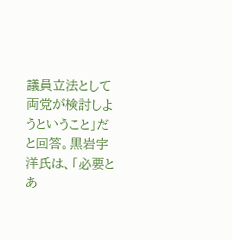議員立法として両党が検討しようということ」だと回答。黒岩宇洋氏は、「必要とあ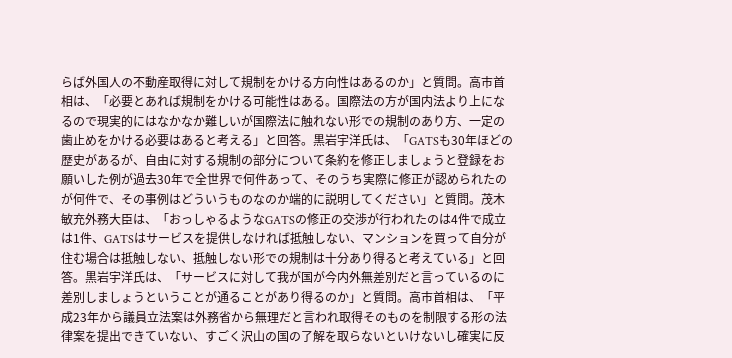らば外国人の不動産取得に対して規制をかける方向性はあるのか」と質問。高市首相は、「必要とあれば規制をかける可能性はある。国際法の方が国内法より上になるので現実的にはなかなか難しいが国際法に触れない形での規制のあり方、一定の歯止めをかける必要はあると考える」と回答。黒岩宇洋氏は、「GATSも30年ほどの歴史があるが、自由に対する規制の部分について条約を修正しましょうと登録をお願いした例が過去30年で全世界で何件あって、そのうち実際に修正が認められたのが何件で、その事例はどういうものなのか端的に説明してください」と質問。茂木敏充外務大臣は、「おっしゃるようなGATSの修正の交渉が行われたのは4件で成立は1件、GATSはサービスを提供しなければ抵触しない、マンションを買って自分が住む場合は抵触しない、抵触しない形での規制は十分あり得ると考えている」と回答。黒岩宇洋氏は、「サービスに対して我が国が今内外無差別だと言っているのに差別しましょうということが通ることがあり得るのか」と質問。高市首相は、「平成23年から議員立法案は外務省から無理だと言われ取得そのものを制限する形の法律案を提出できていない、すごく沢山の国の了解を取らないといけないし確実に反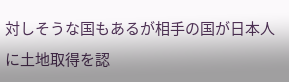対しそうな国もあるが相手の国が日本人に土地取得を認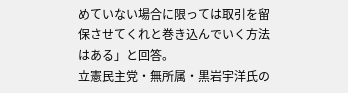めていない場合に限っては取引を留保させてくれと巻き込んでいく方法はある」と回答。
立憲民主党・無所属・黒岩宇洋氏の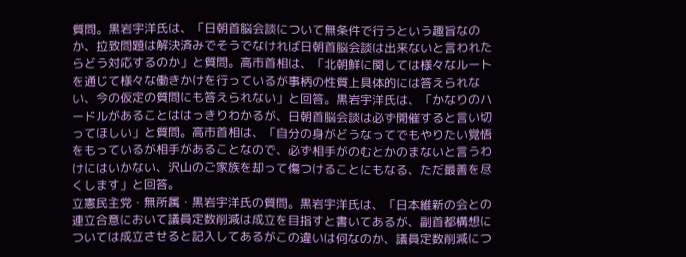質問。黒岩宇洋氏は、「日朝首脳会談について無条件で行うという趣旨なのか、拉致問題は解決済みでそうでなければ日朝首脳会談は出来ないと言われたらどう対応するのか」と質問。高市首相は、「北朝鮮に関しては様々なルートを通じて様々な働きかけを行っているが事柄の性質上具体的には答えられない、今の仮定の質問にも答えられない」と回答。黒岩宇洋氏は、「かなりのハードルがあることははっきりわかるが、日朝首脳会談は必ず開催すると言い切ってほしい」と質問。高市首相は、「自分の身がどうなってでもやりたい覚悟をもっているが相手があることなので、必ず相手がのむとかのまないと言うわけにはいかない、沢山のご家族を却って傷つけることにもなる、ただ最善を尽くします」と回答。
立憲民主党・無所属・黒岩宇洋氏の質問。黒岩宇洋氏は、「日本維新の会との連立合意において議員定数削減は成立を目指すと書いてあるが、副首都構想については成立させると記入してあるがこの違いは何なのか、議員定数削減につ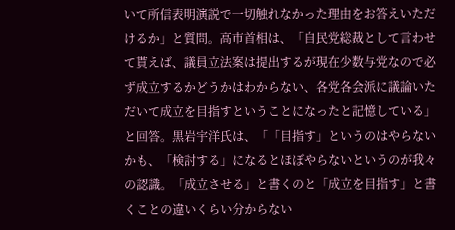いて所信表明演説で一切触れなかった理由をお答えいただけるか」と質問。高市首相は、「自民党総裁として言わせて貰えば、議員立法案は提出するが現在少数与党なので必ず成立するかどうかはわからない、各党各会派に議論いただいて成立を目指すということになったと記憶している」と回答。黒岩宇洋氏は、「「目指す」というのはやらないかも、「検討する」になるとほぼやらないというのが我々の認識。「成立させる」と書くのと「成立を目指す」と書くことの違いくらい分からない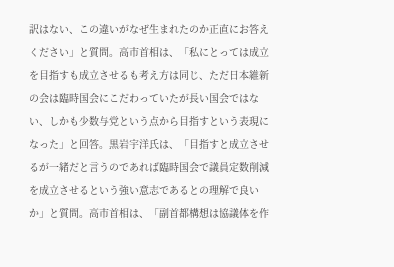訳はない、この違いがなぜ生まれたのか正直にお答えください」と質問。高市首相は、「私にとっては成立を目指すも成立させるも考え方は同じ、ただ日本維新の会は臨時国会にこだわっていたが長い国会ではない、しかも少数与党という点から目指すという表現になった」と回答。黒岩宇洋氏は、「目指すと成立させるが一緒だと言うのであれば臨時国会で議員定数削減を成立させるという強い意志であるとの理解で良いか」と質問。高市首相は、「副首都構想は協議体を作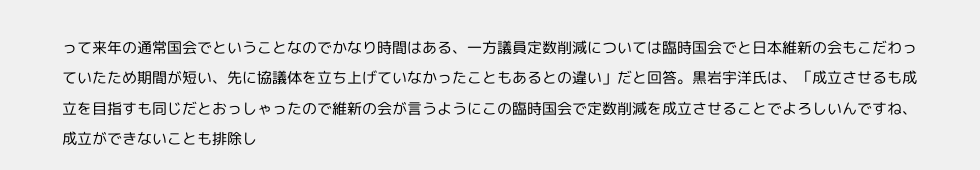って来年の通常国会でということなのでかなり時間はある、一方議員定数削減については臨時国会でと日本維新の会もこだわっていたため期間が短い、先に協議体を立ち上げていなかったこともあるとの違い」だと回答。黒岩宇洋氏は、「成立させるも成立を目指すも同じだとおっしゃったので維新の会が言うようにこの臨時国会で定数削減を成立させることでよろしいんですね、成立ができないことも排除し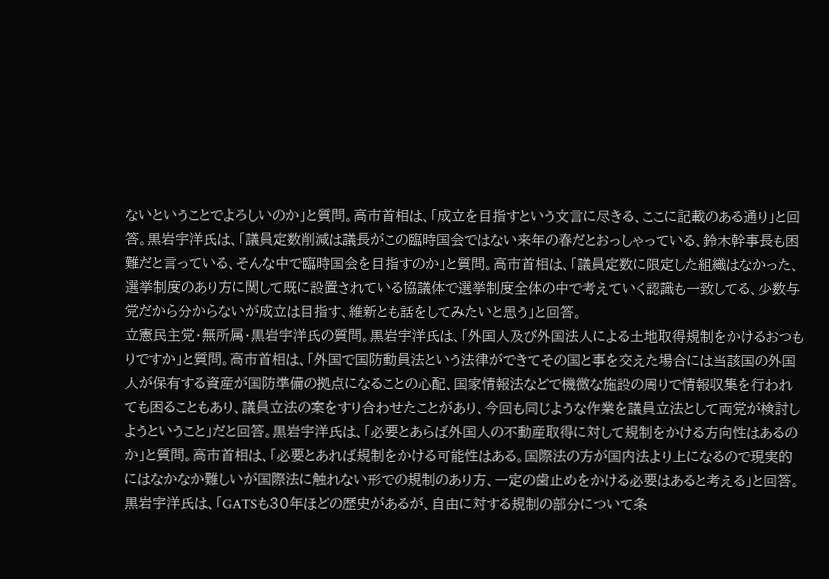ないということでよろしいのか」と質問。高市首相は、「成立を目指すという文言に尽きる、ここに記載のある通り」と回答。黒岩宇洋氏は、「議員定数削減は議長がこの臨時国会ではない来年の春だとおっしゃっている、鈴木幹事長も困難だと言っている、そんな中で臨時国会を目指すのか」と質問。高市首相は、「議員定数に限定した組織はなかった、選挙制度のあり方に関して既に設置されている協議体で選挙制度全体の中で考えていく認識も一致してる、少数与党だから分からないが成立は目指す、維新とも話をしてみたいと思う」と回答。
立憲民主党・無所属・黒岩宇洋氏の質問。黒岩宇洋氏は、「外国人及び外国法人による土地取得規制をかけるおつもりですか」と質問。高市首相は、「外国で国防動員法という法律ができてその国と事を交えた場合には当該国の外国人が保有する資産が国防準備の拠点になることの心配、国家情報法などで機微な施設の周りで情報収集を行われても困ることもあり、議員立法の案をすり合わせたことがあり、今回も同じような作業を議員立法として両党が検討しようということ」だと回答。黒岩宇洋氏は、「必要とあらば外国人の不動産取得に対して規制をかける方向性はあるのか」と質問。高市首相は、「必要とあれば規制をかける可能性はある。国際法の方が国内法より上になるので現実的にはなかなか難しいが国際法に触れない形での規制のあり方、一定の歯止めをかける必要はあると考える」と回答。黒岩宇洋氏は、「GATSも30年ほどの歴史があるが、自由に対する規制の部分について条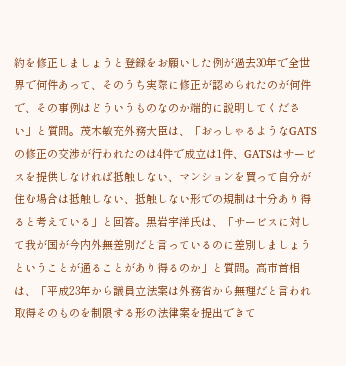約を修正しましょうと登録をお願いした例が過去30年で全世界で何件あって、そのうち実際に修正が認められたのが何件で、その事例はどういうものなのか端的に説明してください」と質問。茂木敏充外務大臣は、「おっしゃるようなGATSの修正の交渉が行われたのは4件で成立は1件、GATSはサービスを提供しなければ抵触しない、マンションを買って自分が住む場合は抵触しない、抵触しない形での規制は十分あり得ると考えている」と回答。黒岩宇洋氏は、「サービスに対して我が国が今内外無差別だと言っているのに差別しましょうということが通ることがあり得るのか」と質問。高市首相は、「平成23年から議員立法案は外務省から無理だと言われ取得そのものを制限する形の法律案を提出できて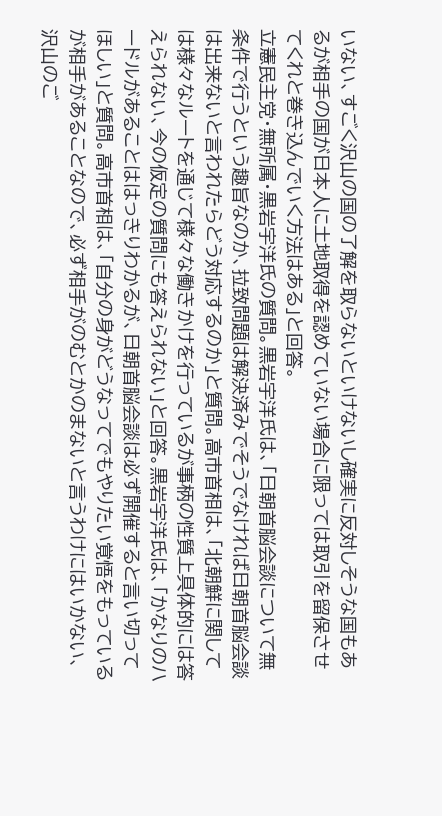いない、すごく沢山の国の了解を取らないといけないし確実に反対しそうな国もあるが相手の国が日本人に土地取得を認めていない場合に限っては取引を留保させてくれと巻き込んでいく方法はある」と回答。
立憲民主党・無所属・黒岩宇洋氏の質問。黒岩宇洋氏は、「日朝首脳会談について無条件で行うという趣旨なのか、拉致問題は解決済みでそうでなければ日朝首脳会談は出来ないと言われたらどう対応するのか」と質問。高市首相は、「北朝鮮に関しては様々なルートを通じて様々な働きかけを行っているが事柄の性質上具体的には答えられない、今の仮定の質問にも答えられない」と回答。黒岩宇洋氏は、「かなりのハードルがあることははっきりわかるが、日朝首脳会談は必ず開催すると言い切ってほしい」と質問。高市首相は、「自分の身がどうなってでもやりたい覚悟をもっているが相手があることなので、必ず相手がのむとかのまないと言うわけにはいかない、沢山のご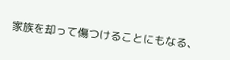家族を却って傷つけることにもなる、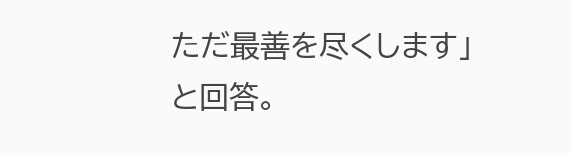ただ最善を尽くします」と回答。